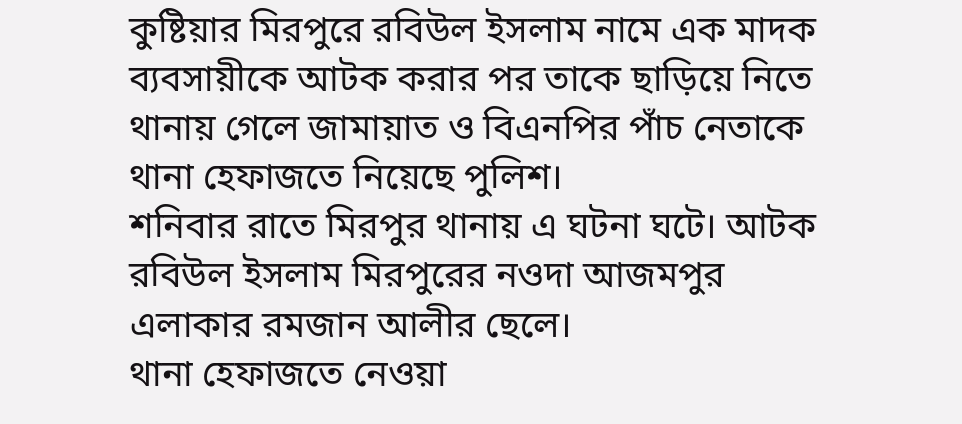কুষ্টিয়ার মিরপুরে রবিউল ইসলাম নামে এক মাদক ব্যবসায়ীকে আটক করার পর তাকে ছাড়িয়ে নিতে থানায় গেলে জামায়াত ও বিএনপির পাঁচ নেতাকে থানা হেফাজতে নিয়েছে পুলিশ।
শনিবার রাতে মিরপুর থানায় এ ঘটনা ঘটে। আটক রবিউল ইসলাম মিরপুরের নওদা আজমপুর এলাকার রমজান আলীর ছেলে।
থানা হেফাজতে নেওয়া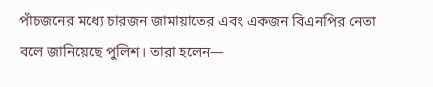পাঁচজনের মধ্যে চারজন জামায়াতের এবং একজন বিএনপির নেতা বলে জানিয়েছে পুলিশ। তারা হলেন—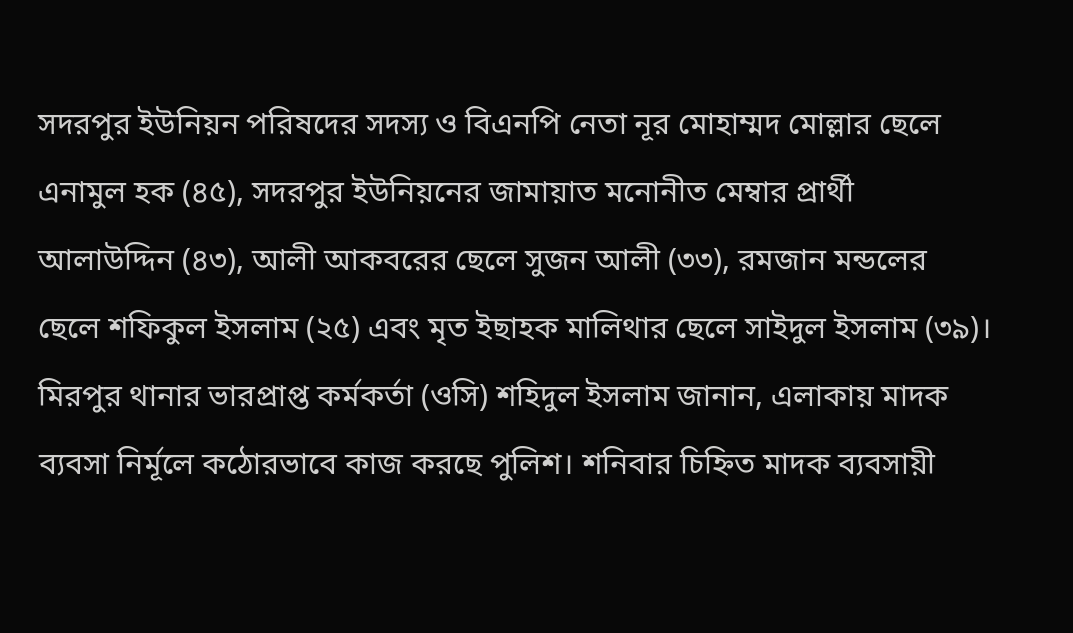সদরপুর ইউনিয়ন পরিষদের সদস্য ও বিএনপি নেতা নূর মোহাম্মদ মোল্লার ছেলে এনামুল হক (৪৫), সদরপুর ইউনিয়নের জামায়াত মনোনীত মেম্বার প্রার্থী আলাউদ্দিন (৪৩), আলী আকবরের ছেলে সুজন আলী (৩৩), রমজান মন্ডলের ছেলে শফিকুল ইসলাম (২৫) এবং মৃত ইছাহক মালিথার ছেলে সাইদুল ইসলাম (৩৯)।
মিরপুর থানার ভারপ্রাপ্ত কর্মকর্তা (ওসি) শহিদুল ইসলাম জানান, এলাকায় মাদক ব্যবসা নির্মূলে কঠোরভাবে কাজ করছে পুলিশ। শনিবার চিহ্নিত মাদক ব্যবসায়ী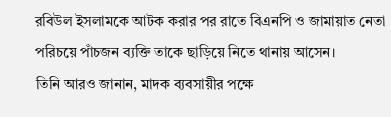রবিউল ইসলামকে আটক করার পর রাতে বিএনপি ও জামায়াত নেতা পরিচয়ে পাঁচজন ব্যক্তি তাকে ছাড়িয়ে নিতে থানায় আসেন।
তিনি আরও জানান, মাদক ব্যবসায়ীর পক্ষে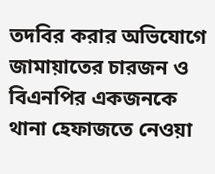তদবির করার অভিযোগে জামায়াতের চারজন ও বিএনপির একজনকে থানা হেফাজতে নেওয়া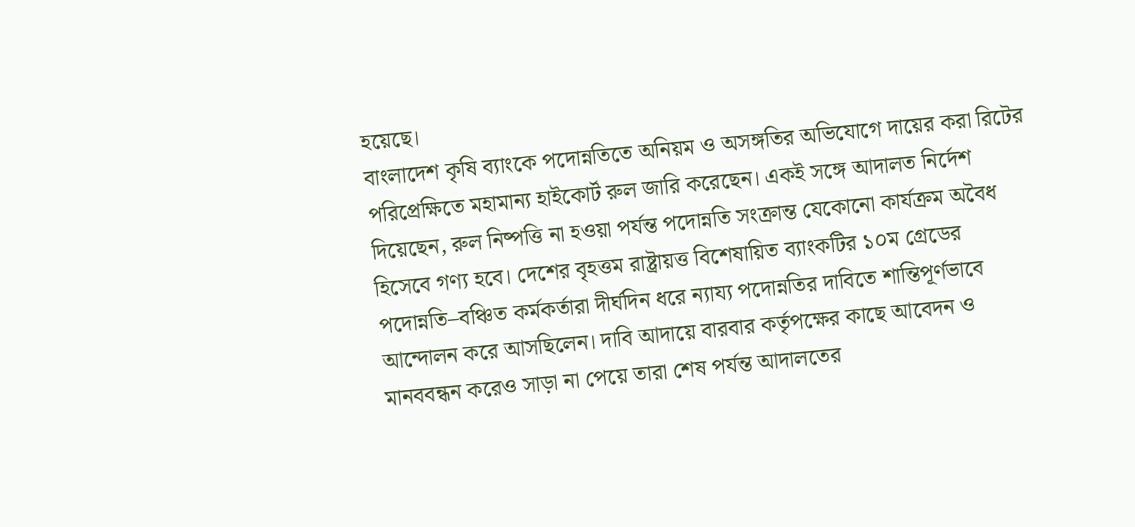হয়েছে।
বাংলাদেশ কৃষি ব্যাংকে পদোন্নতিতে অনিয়ম ও অসঙ্গতির অভিযোগে দায়ের করা রিটের পরিপ্রেক্ষিতে মহামান্য হাইকোর্ট রুল জারি করেছেন। একই সঙ্গে আদালত নির্দেশ দিয়েছেন, রুল নিষ্পত্তি না হওয়া পর্যন্ত পদোন্নতি সংক্রান্ত যেকোনো কার্যক্রম অবৈধ হিসেবে গণ্য হবে। দেশের বৃহত্তম রাষ্ট্রায়ত্ত বিশেষায়িত ব্যাংকটির ১০ম গ্রেডের পদোন্নতি–বঞ্চিত কর্মকর্তারা দীর্ঘদিন ধরে ন্যায্য পদোন্নতির দাবিতে শান্তিপূর্ণভাবে আন্দোলন করে আসছিলেন। দাবি আদায়ে বারবার কর্তৃপক্ষের কাছে আবেদন ও মানববন্ধন করেও সাড়া না পেয়ে তারা শেষ পর্যন্ত আদালতের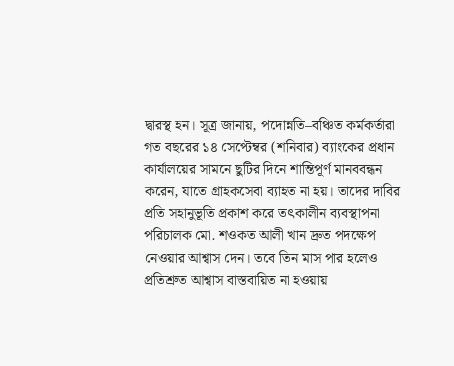দ্বারস্থ হন। সূত্র জানায়, পদোন্নতি–বঞ্চিত কর্মকর্তারা গত বছরের ১৪ সেপ্টেম্বর (শনিবার) ব্যাংকের প্রধান কার্যালয়ের সামনে ছুটির দিনে শান্তিপূর্ণ মানববন্ধন করেন, যাতে গ্রাহকসেবা ব্যাহত না হয়। তাদের দাবির প্রতি সহানুভূতি প্রকাশ করে তৎকালীন ব্যবস্থাপনা পরিচালক মো. শওকত আলী খান দ্রুত পদক্ষেপ নেওয়ার আশ্বাস দেন। তবে তিন মাস পার হলেও প্রতিশ্রুত আশ্বাস বাস্তবায়িত না হওয়ায়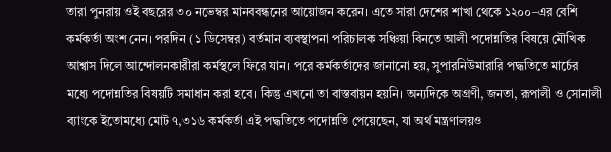তারা পুনরায় ওই বছরের ৩০ নভেম্বর মানববন্ধনের আয়োজন করেন। এতে সারা দেশের শাখা থেকে ১২০০–এর বেশি কর্মকর্তা অংশ নেন। পরদিন (১ ডিসেম্বর) বর্তমান ব্যবস্থাপনা পরিচালক সঞ্চিয়া বিনতে আলী পদোন্নতির বিষয়ে মৌখিক আশ্বাস দিলে আন্দোলনকারীরা কর্মস্থলে ফিরে যান। পরে কর্মকর্তাদের জানানো হয়, সুপারনিউমারারি পদ্ধতিতে মার্চের মধ্যে পদোন্নতির বিষয়টি সমাধান করা হবে। কিন্তু এখনো তা বাস্তবায়ন হয়নি। অন্যদিকে অগ্রণী, জনতা, রূপালী ও সোনালী ব্যাংকে ইতোমধ্যে মোট ৭,৩১৬ কর্মকর্তা এই পদ্ধতিতে পদোন্নতি পেয়েছেন, যা অর্থ মন্ত্রণালয়ও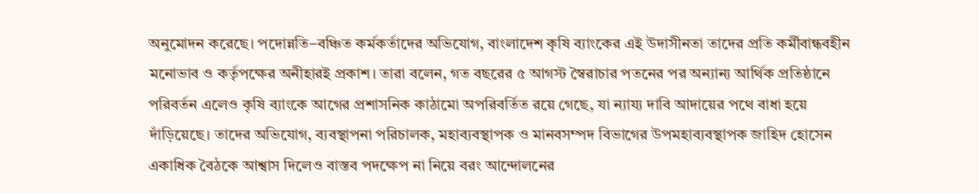অনুমোদন করেছে। পদোন্নতি–বঞ্চিত কর্মকর্তাদের অভিযোগ, বাংলাদেশ কৃষি ব্যাংকের এই উদাসীনতা তাদের প্রতি কর্মীবান্ধবহীন মনোভাব ও কর্তৃপক্ষের অনীহারই প্রকাশ। তারা বলেন, গত বছরের ৫ আগস্ট স্বৈরাচার পতনের পর অন্যান্য আর্থিক প্রতিষ্ঠানে পরিবর্তন এলেও কৃষি ব্যাংকে আগের প্রশাসনিক কাঠামো অপরিবর্তিত রয়ে গেছে, যা ন্যায্য দাবি আদায়ের পথে বাধা হয়ে দাঁড়িয়েছে। তাদের অভিযোগ, ব্যবস্থাপনা পরিচালক, মহাব্যবস্থাপক ও মানবসম্পদ বিভাগের উপমহাব্যবস্থাপক জাহিদ হোসেন একাধিক বৈঠকে আশ্বাস দিলেও বাস্তব পদক্ষেপ না নিয়ে বরং আন্দোলনের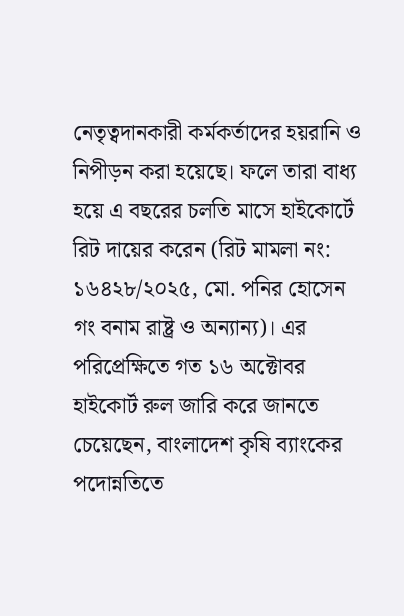নেতৃত্বদানকারী কর্মকর্তাদের হয়রানি ও নিপীড়ন করা হয়েছে। ফলে তারা বাধ্য হয়ে এ বছরের চলতি মাসে হাইকোর্টে রিট দায়ের করেন (রিট মামলা নং: ১৬৪২৮/২০২৫, মো. পনির হোসেন গং বনাম রাষ্ট্র ও অন্যান্য)। এর পরিপ্রেক্ষিতে গত ১৬ অক্টোবর হাইকোর্ট রুল জারি করে জানতে চেয়েছেন, বাংলাদেশ কৃষি ব্যাংকের পদোন্নতিতে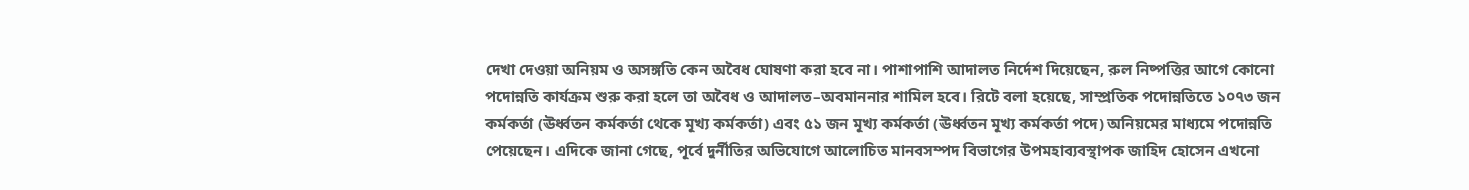দেখা দেওয়া অনিয়ম ও অসঙ্গতি কেন অবৈধ ঘোষণা করা হবে না। পাশাপাশি আদালত নির্দেশ দিয়েছেন, রুল নিষ্পত্তির আগে কোনো পদোন্নতি কার্যক্রম শুরু করা হলে তা অবৈধ ও আদালত–অবমাননার শামিল হবে। রিটে বলা হয়েছে, সাম্প্রতিক পদোন্নতিতে ১০৭৩ জন কর্মকর্তা (ঊর্ধ্বতন কর্মকর্তা থেকে মূখ্য কর্মকর্তা) এবং ৫১ জন মূখ্য কর্মকর্তা (ঊর্ধ্বতন মূখ্য কর্মকর্তা পদে) অনিয়মের মাধ্যমে পদোন্নতি পেয়েছেন। এদিকে জানা গেছে, পূর্বে দুর্নীতির অভিযোগে আলোচিত মানবসম্পদ বিভাগের উপমহাব্যবস্থাপক জাহিদ হোসেন এখনো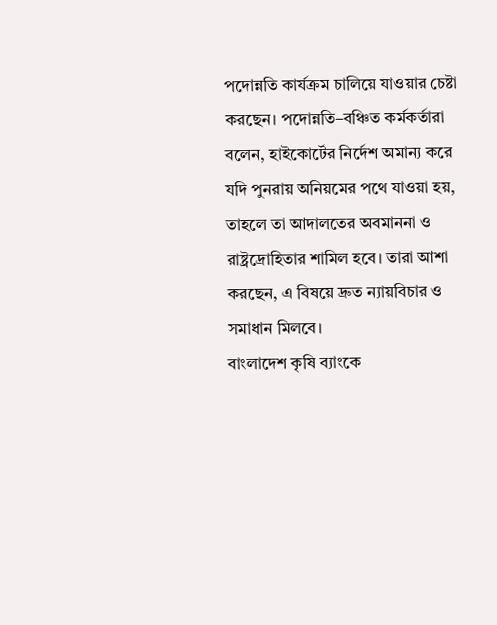পদোন্নতি কার্যক্রম চালিয়ে যাওয়ার চেষ্টা করছেন। পদোন্নতি–বঞ্চিত কর্মকর্তারা বলেন, হাইকোর্টের নির্দেশ অমান্য করে যদি পুনরায় অনিয়মের পথে যাওয়া হয়, তাহলে তা আদালতের অবমাননা ও রাষ্ট্রদ্রোহিতার শামিল হবে। তারা আশা করছেন, এ বিষয়ে দ্রুত ন্যায়বিচার ও সমাধান মিলবে।
বাংলাদেশ কৃষি ব্যাংকে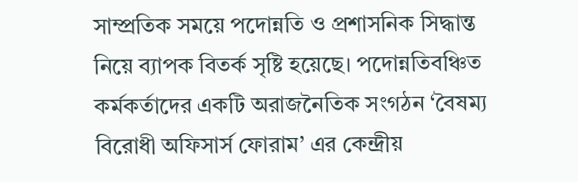সাম্প্রতিক সময়ে পদোন্নতি ও প্রশাসনিক সিদ্ধান্ত নিয়ে ব্যাপক বিতর্ক সৃষ্টি হয়েছে। পদোন্নতিবঞ্চিত কর্মকর্তাদের একটি অরাজনৈতিক সংগঠন ‘বৈষম্য বিরোধী অফিসার্স ফোরাম’ এর কেন্দ্রীয়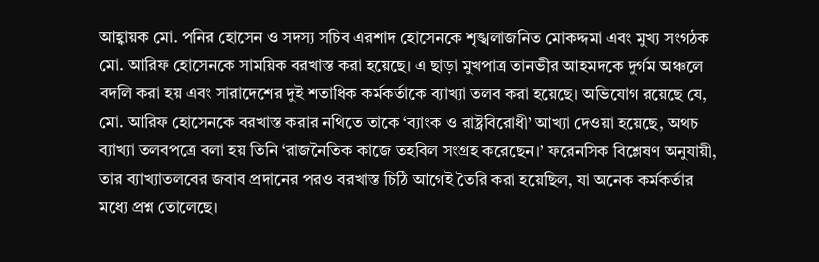আহ্বায়ক মো. পনির হোসেন ও সদস্য সচিব এরশাদ হোসেনকে শৃঙ্খলাজনিত মোকদ্দমা এবং মুখ্য সংগঠক মো. আরিফ হোসেনকে সাময়িক বরখাস্ত করা হয়েছে। এ ছাড়া মুখপাত্র তানভীর আহমদকে দুর্গম অঞ্চলে বদলি করা হয় এবং সারাদেশের দুই শতাধিক কর্মকর্তাকে ব্যাখ্যা তলব করা হয়েছে। অভিযোগ রয়েছে যে, মো. আরিফ হোসেনকে বরখাস্ত করার নথিতে তাকে ‘ব্যাংক ও রাষ্ট্রবিরোধী’ আখ্যা দেওয়া হয়েছে, অথচ ব্যাখ্যা তলবপত্রে বলা হয় তিনি ‘রাজনৈতিক কাজে তহবিল সংগ্রহ করেছেন।’ ফরেনসিক বিশ্লেষণ অনুযায়ী, তার ব্যাখ্যাতলবের জবাব প্রদানের পরও বরখাস্ত চিঠি আগেই তৈরি করা হয়েছিল, যা অনেক কর্মকর্তার মধ্যে প্রশ্ন তোলেছে।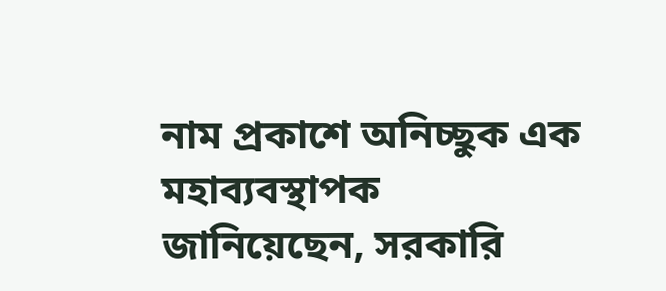নাম প্রকাশে অনিচ্ছুক এক মহাব্যবস্থাপক জানিয়েছেন, সরকারি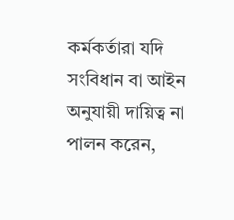কর্মকর্তারা যদি সংবিধান বা আইন অনুযায়ী দায়িত্ব না পালন করেন,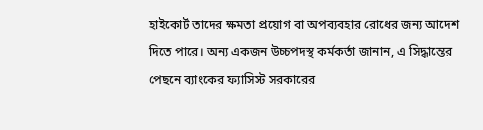হাইকোর্ট তাদের ক্ষমতা প্রয়োগ বা অপব্যবহার রোধের জন্য আদেশ দিতে পারে। অন্য একজন উচ্চপদস্থ কর্মকর্তা জানান, এ সিদ্ধান্তের পেছনে ব্যাংকের ফ্যাসিস্ট সরকারের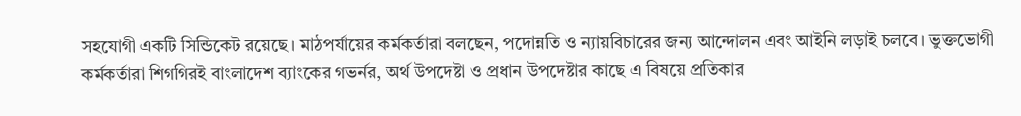সহযোগী একটি সিন্ডিকেট রয়েছে। মাঠপর্যায়ের কর্মকর্তারা বলছেন, পদোন্নতি ও ন্যায়বিচারের জন্য আন্দোলন এবং আইনি লড়াই চলবে। ভুক্তভোগী কর্মকর্তারা শিগগিরই বাংলাদেশ ব্যাংকের গভর্নর, অর্থ উপদেষ্টা ও প্রধান উপদেষ্টার কাছে এ বিষয়ে প্রতিকার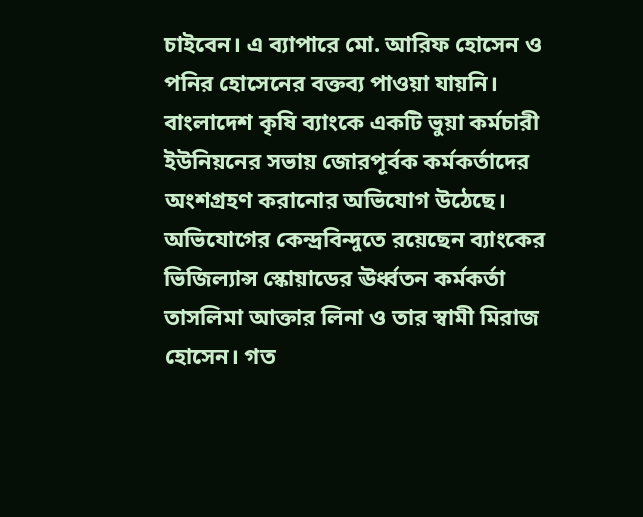চাইবেন। এ ব্যাপারে মো. আরিফ হোসেন ও পনির হোসেনের বক্তব্য পাওয়া যায়নি।
বাংলাদেশ কৃষি ব্যাংকে একটি ভুয়া কর্মচারী ইউনিয়নের সভায় জোরপূর্বক কর্মকর্তাদের অংশগ্রহণ করানোর অভিযোগ উঠেছে। অভিযোগের কেন্দ্রবিন্দুতে রয়েছেন ব্যাংকের ভিজিল্যান্স স্কোয়াডের ঊর্ধ্বতন কর্মকর্তা তাসলিমা আক্তার লিনা ও তার স্বামী মিরাজ হোসেন। গত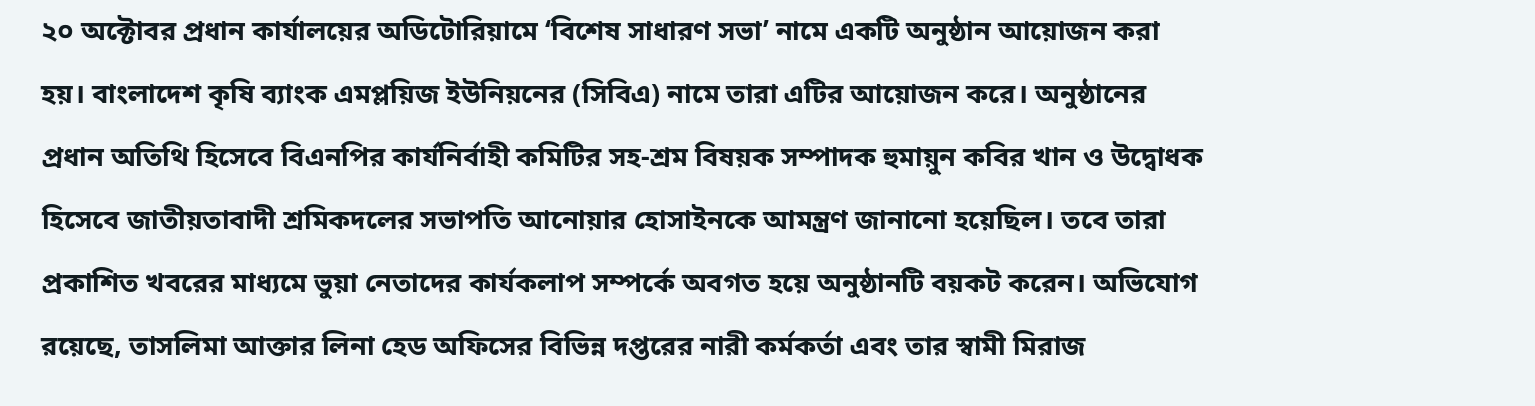২০ অক্টোবর প্রধান কার্যালয়ের অডিটোরিয়ামে ‘বিশেষ সাধারণ সভা’ নামে একটি অনুষ্ঠান আয়োজন করা হয়। বাংলাদেশ কৃষি ব্যাংক এমপ্লয়িজ ইউনিয়নের (সিবিএ) নামে তারা এটির আয়োজন করে। অনুষ্ঠানের প্রধান অতিথি হিসেবে বিএনপির কার্যনির্বাহী কমিটির সহ-শ্রম বিষয়ক সম্পাদক হুমায়ুন কবির খান ও উদ্বোধক হিসেবে জাতীয়তাবাদী শ্রমিকদলের সভাপতি আনোয়ার হোসাইনকে আমন্ত্রণ জানানো হয়েছিল। তবে তারা প্রকাশিত খবরের মাধ্যমে ভুয়া নেতাদের কার্যকলাপ সম্পর্কে অবগত হয়ে অনুষ্ঠানটি বয়কট করেন। অভিযোগ রয়েছে, তাসলিমা আক্তার লিনা হেড অফিসের বিভিন্ন দপ্তরের নারী কর্মকর্তা এবং তার স্বামী মিরাজ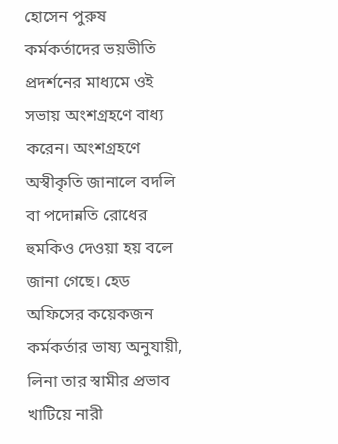হোসেন পুরুষ কর্মকর্তাদের ভয়ভীতি প্রদর্শনের মাধ্যমে ওই সভায় অংশগ্রহণে বাধ্য করেন। অংশগ্রহণে অস্বীকৃতি জানালে বদলি বা পদোন্নতি রোধের হুমকিও দেওয়া হয় বলে জানা গেছে। হেড অফিসের কয়েকজন কর্মকর্তার ভাষ্য অনুযায়ী, লিনা তার স্বামীর প্রভাব খাটিয়ে নারী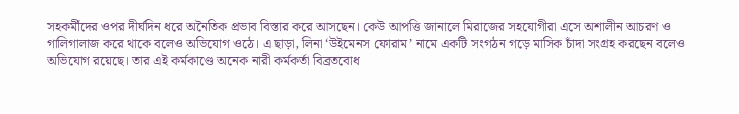সহকর্মীদের ওপর দীর্ঘদিন ধরে অনৈতিক প্রভাব বিস্তার করে আসছেন। কেউ আপত্তি জানালে মিরাজের সহযোগীরা এসে অশালীন আচরণ ও গালিগালাজ করে থাকে বলেও অভিযোগ ওঠে। এ ছাড়া, লিনা ‘উইমেনস ফোরাম’ নামে একটি সংগঠন গড়ে মাসিক চাঁদা সংগ্রহ করছেন বলেও অভিযোগ রয়েছে। তার এই কর্মকাণ্ডে অনেক নারী কর্মকর্তা বিব্রতবোধ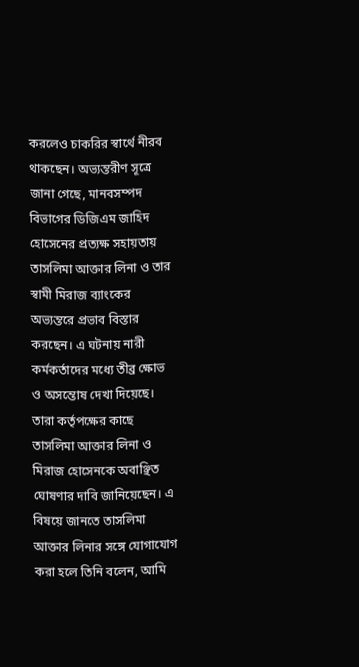করলেও চাকরির স্বার্থে নীরব থাকছেন। অভ্যন্তরীণ সূত্রে জানা গেছে, মানবসম্পদ বিভাগের ডিজিএম জাহিদ হোসেনের প্রত্যক্ষ সহায়তায় তাসলিমা আক্তার লিনা ও তার স্বামী মিরাজ ব্যাংকের অভ্যন্তরে প্রভাব বিস্তার করছেন। এ ঘটনায় নারী কর্মকর্তাদের মধ্যে তীব্র ক্ষোভ ও অসন্তোষ দেখা দিয়েছে। তারা কর্তৃপক্ষের কাছে তাসলিমা আক্তার লিনা ও মিরাজ হোসেনকে অবাঞ্ছিত ঘোষণার দাবি জানিয়েছেন। এ বিষয়ে জানতে তাসলিমা আক্তার লিনার সঙ্গে যোগাযোগ করা হলে তিনি বলেন, আমি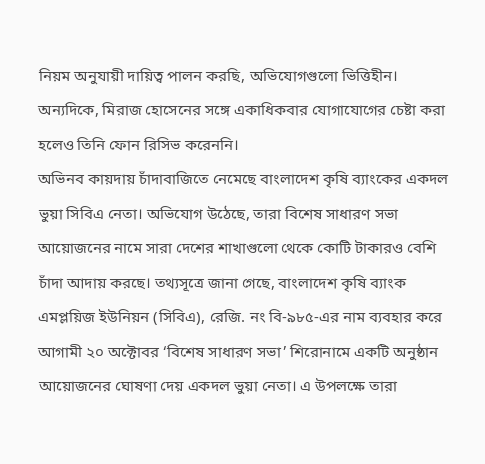নিয়ম অনুযায়ী দায়িত্ব পালন করছি, অভিযোগগুলো ভিত্তিহীন। অন্যদিকে, মিরাজ হোসেনের সঙ্গে একাধিকবার যোগাযোগের চেষ্টা করা হলেও তিনি ফোন রিসিভ করেননি।
অভিনব কায়দায় চাঁদাবাজিতে নেমেছে বাংলাদেশ কৃষি ব্যাংকের একদল ভুয়া সিবিএ নেতা। অভিযোগ উঠেছে, তারা বিশেষ সাধারণ সভা আয়োজনের নামে সারা দেশের শাখাগুলো থেকে কোটি টাকারও বেশি চাঁদা আদায় করছে। তথ্যসূত্রে জানা গেছে, বাংলাদেশ কৃষি ব্যাংক এমপ্লয়িজ ইউনিয়ন (সিবিএ), রেজি. নং বি-৯৮৫-এর নাম ব্যবহার করে আগামী ২০ অক্টোবর ‘বিশেষ সাধারণ সভা’ শিরোনামে একটি অনুষ্ঠান আয়োজনের ঘোষণা দেয় একদল ভুয়া নেতা। এ উপলক্ষে তারা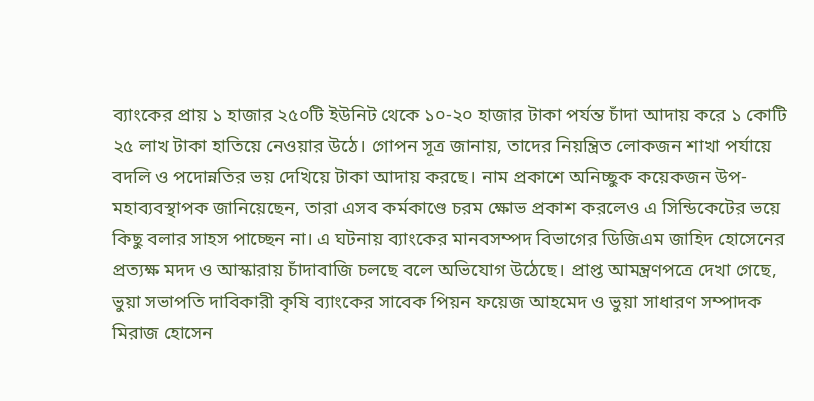ব্যাংকের প্রায় ১ হাজার ২৫০টি ইউনিট থেকে ১০-২০ হাজার টাকা পর্যন্ত চাঁদা আদায় করে ১ কোটি ২৫ লাখ টাকা হাতিয়ে নেওয়ার উঠে। গোপন সূত্র জানায়, তাদের নিয়ন্ত্রিত লোকজন শাখা পর্যায়ে বদলি ও পদোন্নতির ভয় দেখিয়ে টাকা আদায় করছে। নাম প্রকাশে অনিচ্ছুক কয়েকজন উপ-মহাব্যবস্থাপক জানিয়েছেন, তারা এসব কর্মকাণ্ডে চরম ক্ষোভ প্রকাশ করলেও এ সিন্ডিকেটের ভয়ে কিছু বলার সাহস পাচ্ছেন না। এ ঘটনায় ব্যাংকের মানবসম্পদ বিভাগের ডিজিএম জাহিদ হোসেনের প্রত্যক্ষ মদদ ও আস্কারায় চাঁদাবাজি চলছে বলে অভিযোগ উঠেছে। প্রাপ্ত আমন্ত্রণপত্রে দেখা গেছে, ভুয়া সভাপতি দাবিকারী কৃষি ব্যাংকের সাবেক পিয়ন ফয়েজ আহমেদ ও ভুয়া সাধারণ সম্পাদক মিরাজ হোসেন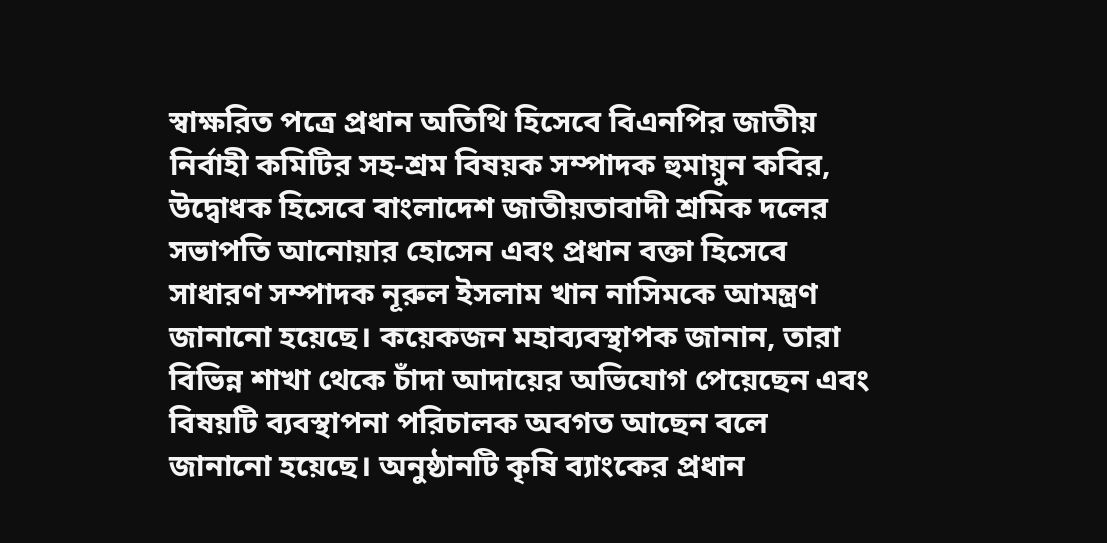স্বাক্ষরিত পত্রে প্রধান অতিথি হিসেবে বিএনপির জাতীয় নির্বাহী কমিটির সহ-শ্রম বিষয়ক সম্পাদক হুমায়ুন কবির, উদ্বোধক হিসেবে বাংলাদেশ জাতীয়তাবাদী শ্রমিক দলের সভাপতি আনোয়ার হোসেন এবং প্রধান বক্তা হিসেবে সাধারণ সম্পাদক নূরুল ইসলাম খান নাসিমকে আমন্ত্রণ জানানো হয়েছে। কয়েকজন মহাব্যবস্থাপক জানান, তারা বিভিন্ন শাখা থেকে চাঁদা আদায়ের অভিযোগ পেয়েছেন এবং বিষয়টি ব্যবস্থাপনা পরিচালক অবগত আছেন বলে জানানো হয়েছে। অনুষ্ঠানটি কৃষি ব্যাংকের প্রধান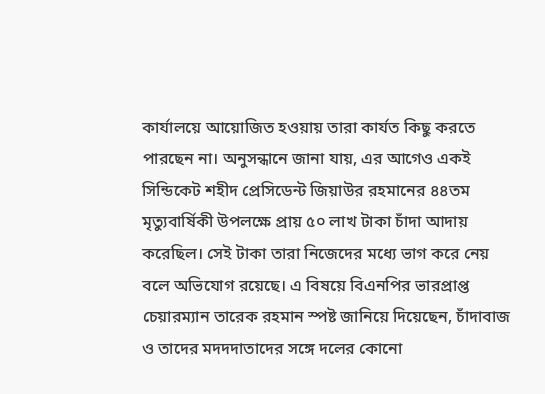কার্যালয়ে আয়োজিত হওয়ায় তারা কার্যত কিছু করতে পারছেন না। অনুসন্ধানে জানা যায়, এর আগেও একই সিন্ডিকেট শহীদ প্রেসিডেন্ট জিয়াউর রহমানের ৪৪তম মৃত্যুবার্ষিকী উপলক্ষে প্রায় ৫০ লাখ টাকা চাঁদা আদায় করেছিল। সেই টাকা তারা নিজেদের মধ্যে ভাগ করে নেয় বলে অভিযোগ রয়েছে। এ বিষয়ে বিএনপির ভারপ্রাপ্ত চেয়ারম্যান তারেক রহমান স্পষ্ট জানিয়ে দিয়েছেন, চাঁদাবাজ ও তাদের মদদদাতাদের সঙ্গে দলের কোনো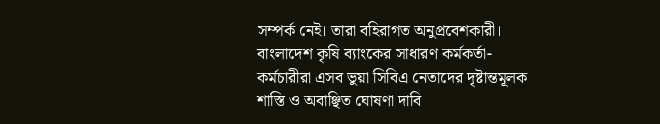সম্পর্ক নেই। তারা বহিরাগত অনুপ্রবেশকারী। বাংলাদেশ কৃষি ব্যাংকের সাধারণ কর্মকর্তা-কর্মচারীরা এসব ভুয়া সিবিএ নেতাদের দৃষ্টান্তমূলক শাস্তি ও অবাঞ্ছিত ঘোষণা দাবি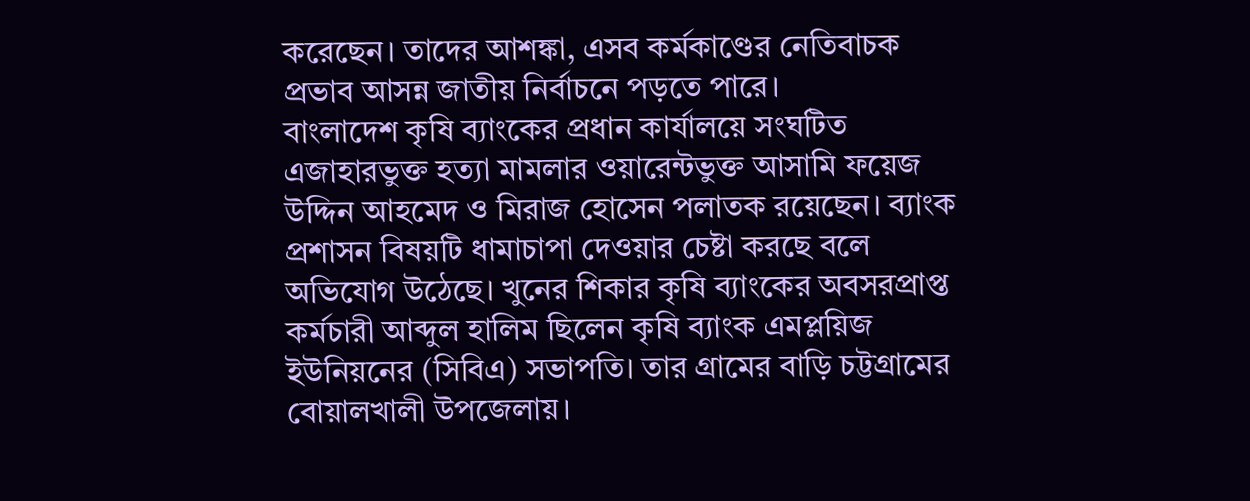করেছেন। তাদের আশঙ্কা, এসব কর্মকাণ্ডের নেতিবাচক প্রভাব আসন্ন জাতীয় নির্বাচনে পড়তে পারে।
বাংলাদেশ কৃষি ব্যাংকের প্রধান কার্যালয়ে সংঘটিত এজাহারভুক্ত হত্যা মামলার ওয়ারেন্টভুক্ত আসামি ফয়েজ উদ্দিন আহমেদ ও মিরাজ হোসেন পলাতক রয়েছেন। ব্যাংক প্রশাসন বিষয়টি ধামাচাপা দেওয়ার চেষ্টা করছে বলে অভিযোগ উঠেছে। খুনের শিকার কৃষি ব্যাংকের অবসরপ্রাপ্ত কর্মচারী আব্দুল হালিম ছিলেন কৃষি ব্যাংক এমপ্লয়িজ ইউনিয়নের (সিবিএ) সভাপতি। তার গ্রামের বাড়ি চট্টগ্রামের বোয়ালখালী উপজেলায়।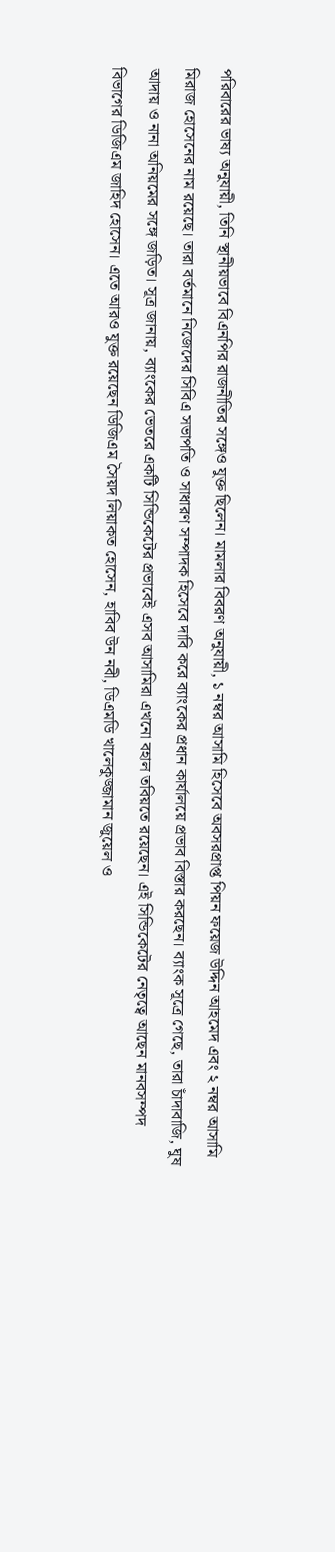পরিবারের ভাষ্য অনুযায়ী, তিনি স্থানীয়ভাবে বিএনপির রাজনীতির সঙ্গেও যুক্ত ছিলেন। মামলার বিবরণ অনুযায়ী, ১ নম্বর আসামি হিসেবে অবসরপ্রাপ্ত পিয়ন ফয়েজ উদ্দিন আহমেদ এবং ২ নম্বর আসামি মিরাজ হোসেনের নাম রয়েছে। তারা বর্তমানে নিজেদের সিবিএ সভাপতি ও সাধারণ সম্পাদক হিসেবে দাবি করে ব্যাংকের প্রধান কার্যালয়ে প্রভাব বিস্তার করছেন। ব্যাংক সূত্রে গেছে, তারা চাঁদাবাজি, ঘুষ আদায় ও নানা অনিয়মের সঙ্গে জড়িত। সূত্র জানায়, ব্যাংকের ভেতরে একটি সিন্ডিকেটের প্রভাবেই এসব আসামিরা এখনো বহাল তবিয়তে রয়েছেন। এই সিন্ডিকেটের নেতৃত্বে আছেন মানবসম্পদ বিভাগের ডিজিএম জাহিদ হোসেন। এতে আরও যুক্ত রয়েছেন ডিজিএম সৈয়দ লিয়াকত হোসেন, হাবিব উন নবী, ডিএমডি খালেকুজ্জামান জুয়েল ও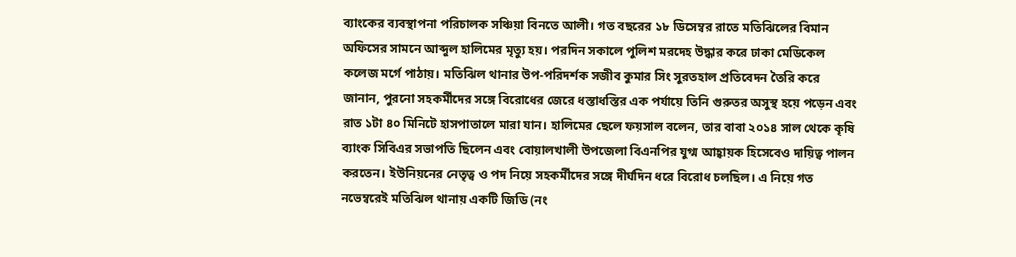ব্যাংকের ব্যবস্থাপনা পরিচালক সঞ্চিয়া বিনতে আলী। গত বছরের ১৮ ডিসেম্বর রাতে মতিঝিলের বিমান অফিসের সামনে আব্দুল হালিমের মৃত্যু হয়। পরদিন সকালে পুলিশ মরদেহ উদ্ধার করে ঢাকা মেডিকেল কলেজ মর্গে পাঠায়। মতিঝিল থানার উপ-পরিদর্শক সজীব কুমার সিং সুরতহাল প্রতিবেদন তৈরি করে জানান, পুরনো সহকর্মীদের সঙ্গে বিরোধের জেরে ধস্তাধস্তির এক পর্যায়ে তিনি গুরুতর অসুস্থ হয়ে পড়েন এবং রাত ১টা ৪০ মিনিটে হাসপাতালে মারা যান। হালিমের ছেলে ফয়সাল বলেন, তার বাবা ২০১৪ সাল থেকে কৃষি ব্যাংক সিবিএর সভাপতি ছিলেন এবং বোয়ালখালী উপজেলা বিএনপির যুগ্ম আহ্বায়ক হিসেবেও দায়িত্ব পালন করতেন। ইউনিয়নের নেতৃত্ব ও পদ নিয়ে সহকর্মীদের সঙ্গে দীর্ঘদিন ধরে বিরোধ চলছিল। এ নিয়ে গত নভেম্বরেই মতিঝিল থানায় একটি জিডি (নং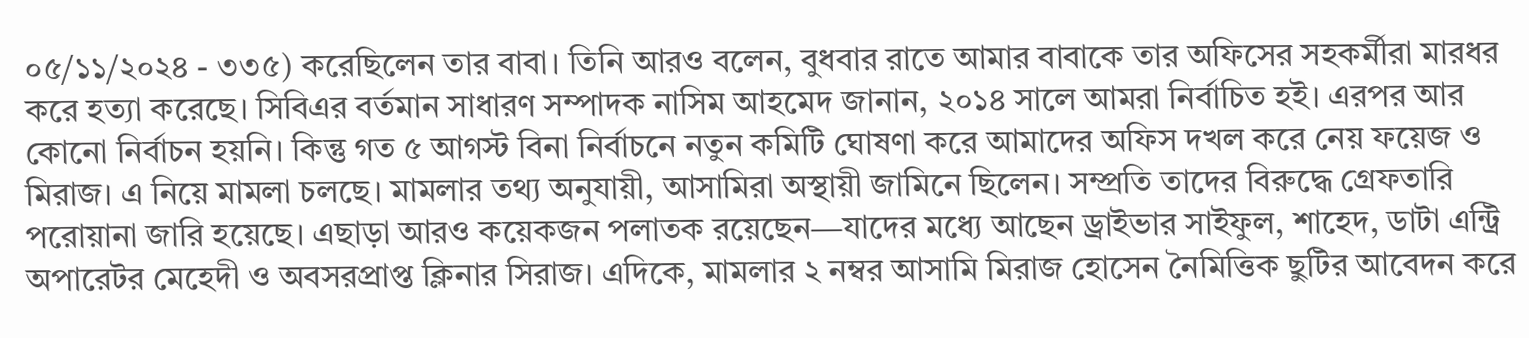০৫/১১/২০২৪ - ৩৩৫) করেছিলেন তার বাবা। তিনি আরও বলেন, বুধবার রাতে আমার বাবাকে তার অফিসের সহকর্মীরা মারধর করে হত্যা করেছে। সিবিএর বর্তমান সাধারণ সম্পাদক নাসিম আহমেদ জানান, ২০১৪ সালে আমরা নির্বাচিত হই। এরপর আর কোনো নির্বাচন হয়নি। কিন্তু গত ৫ আগস্ট বিনা নির্বাচনে নতুন কমিটি ঘোষণা করে আমাদের অফিস দখল করে নেয় ফয়েজ ও মিরাজ। এ নিয়ে মামলা চলছে। মামলার তথ্য অনুযায়ী, আসামিরা অস্থায়ী জামিনে ছিলেন। সম্প্রতি তাদের বিরুদ্ধে গ্রেফতারি পরোয়ানা জারি হয়েছে। এছাড়া আরও কয়েকজন পলাতক রয়েছেন—যাদের মধ্যে আছেন ড্রাইভার সাইফুল, শাহেদ, ডাটা এন্ট্রি অপারেটর মেহেদী ও অবসরপ্রাপ্ত ক্লিনার সিরাজ। এদিকে, মামলার ২ নম্বর আসামি মিরাজ হোসেন নৈমিত্তিক ছুটির আবেদন করে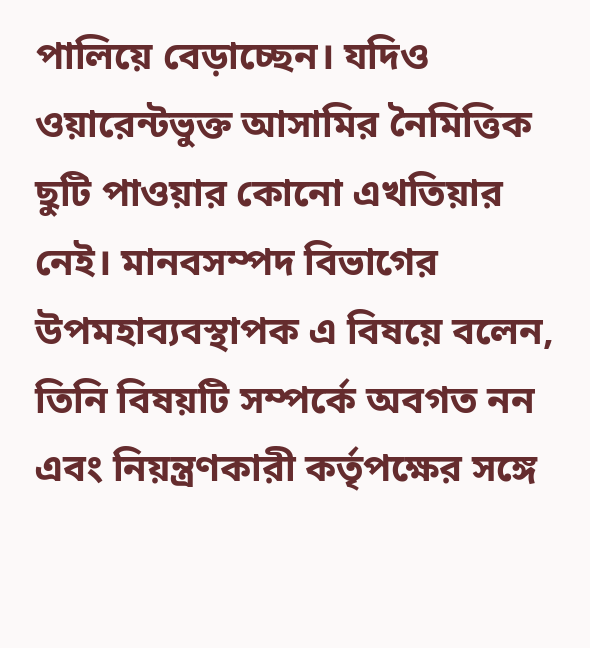পালিয়ে বেড়াচ্ছেন। যদিও ওয়ারেন্টভুক্ত আসামির নৈমিত্তিক ছুটি পাওয়ার কোনো এখতিয়ার নেই। মানবসম্পদ বিভাগের উপমহাব্যবস্থাপক এ বিষয়ে বলেন, তিনি বিষয়টি সম্পর্কে অবগত নন এবং নিয়ন্ত্রণকারী কর্তৃপক্ষের সঙ্গে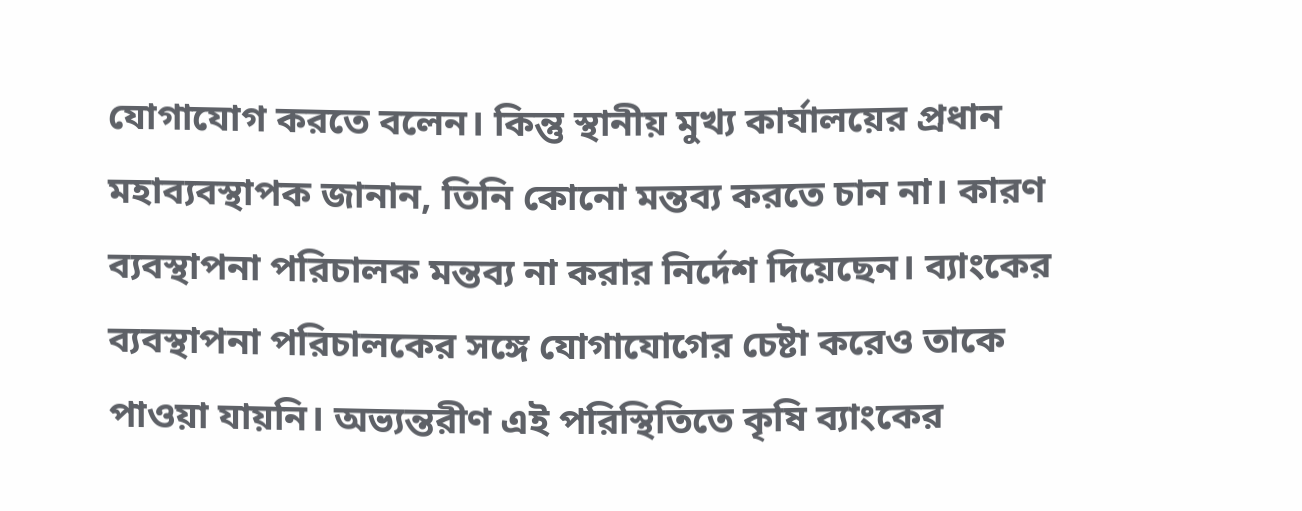যোগাযোগ করতে বলেন। কিন্তু স্থানীয় মুখ্য কার্যালয়ের প্রধান মহাব্যবস্থাপক জানান, তিনি কোনো মন্তব্য করতে চান না। কারণ ব্যবস্থাপনা পরিচালক মন্তব্য না করার নির্দেশ দিয়েছেন। ব্যাংকের ব্যবস্থাপনা পরিচালকের সঙ্গে যোগাযোগের চেষ্টা করেও তাকে পাওয়া যায়নি। অভ্যন্তরীণ এই পরিস্থিতিতে কৃষি ব্যাংকের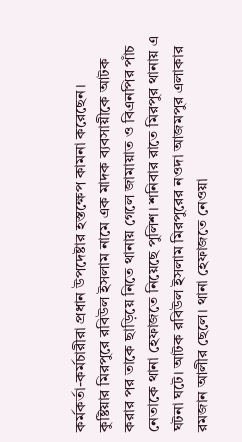কর্মকর্তা-কর্মচারীরা প্রধান উপদেষ্টার হস্তক্ষেপ কামনা করেছেন।
কুষ্টিয়ার মিরপুরে রবিউল ইসলাম নামে এক মাদক ব্যবসায়ীকে আটক করার পর তাকে ছাড়িয়ে নিতে থানায় গেলে জামায়াত ও বিএনপির পাঁচ নেতাকে থানা হেফাজতে নিয়েছে পুলিশ। শনিবার রাতে মিরপুর থানায় এ ঘটনা ঘটে। আটক রবিউল ইসলাম মিরপুরের নওদা আজমপুর এলাকার রমজান আলীর ছেলে। থানা হেফাজতে নেওয়া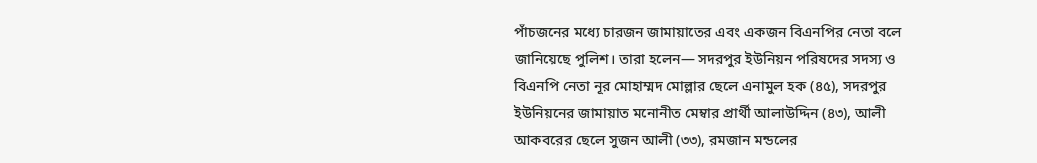পাঁচজনের মধ্যে চারজন জামায়াতের এবং একজন বিএনপির নেতা বলে জানিয়েছে পুলিশ। তারা হলেন— সদরপুর ইউনিয়ন পরিষদের সদস্য ও বিএনপি নেতা নূর মোহাম্মদ মোল্লার ছেলে এনামুল হক (৪৫), সদরপুর ইউনিয়নের জামায়াত মনোনীত মেম্বার প্রার্থী আলাউদ্দিন (৪৩), আলী আকবরের ছেলে সুজন আলী (৩৩), রমজান মন্ডলের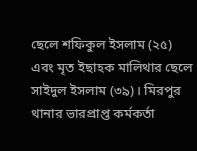ছেলে শফিকুল ইসলাম (২৫) এবং মৃত ইছাহক মালিথার ছেলে সাইদুল ইসলাম (৩৯)। মিরপুর থানার ভারপ্রাপ্ত কর্মকর্তা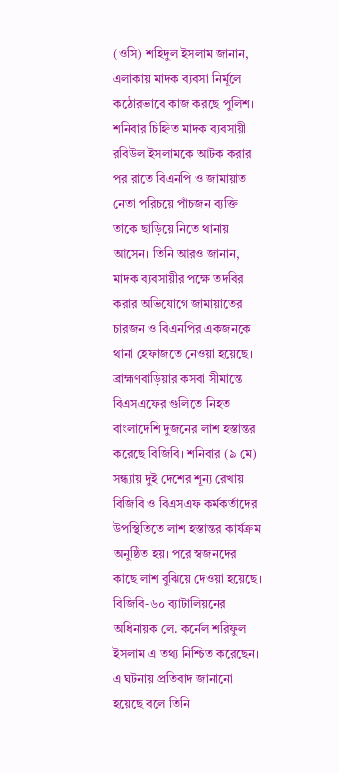(ওসি) শহিদুল ইসলাম জানান, এলাকায় মাদক ব্যবসা নির্মূলে কঠোরভাবে কাজ করছে পুলিশ। শনিবার চিহ্নিত মাদক ব্যবসায়ী রবিউল ইসলামকে আটক করার পর রাতে বিএনপি ও জামায়াত নেতা পরিচয়ে পাঁচজন ব্যক্তি তাকে ছাড়িয়ে নিতে থানায় আসেন। তিনি আরও জানান, মাদক ব্যবসায়ীর পক্ষে তদবির করার অভিযোগে জামায়াতের চারজন ও বিএনপির একজনকে থানা হেফাজতে নেওয়া হয়েছে।
ব্রাহ্মণবাড়িয়ার কসবা সীমান্তে বিএসএফের গুলিতে নিহত বাংলাদেশি দুজনের লাশ হস্তান্তর করেছে বিজিবি। শনিবার (৯ মে) সন্ধ্যায় দুই দেশের শূন্য রেখায় বিজিবি ও বিএসএফ কর্মকর্তাদের উপস্থিতিতে লাশ হস্তান্তর কার্যক্রম অনুষ্ঠিত হয়। পরে স্বজনদের কাছে লাশ বুঝিয়ে দেওয়া হয়েছে। বিজিবি-৬০ ব্যাটালিয়নের অধিনায়ক লে. কর্নেল শরিফুল ইসলাম এ তথ্য নিশ্চিত করেছেন। এ ঘটনায় প্রতিবাদ জানানো হয়েছে বলে তিনি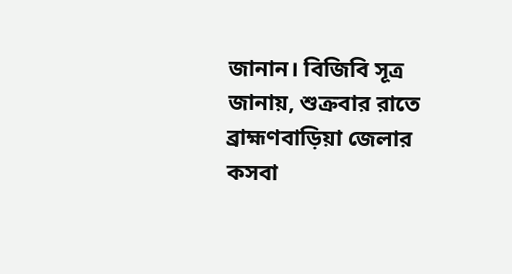জানান। বিজিবি সূত্র জানায়, শুক্রবার রাতে ব্রাহ্মণবাড়িয়া জেলার কসবা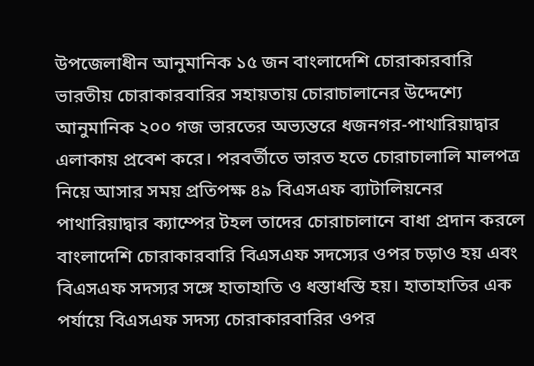উপজেলাধীন আনুমানিক ১৫ জন বাংলাদেশি চোরাকারবারি ভারতীয় চোরাকারবারির সহায়তায় চোরাচালানের উদ্দেশ্যে আনুমানিক ২০০ গজ ভারতের অভ্যন্তরে ধজনগর-পাথারিয়াদ্বার এলাকায় প্রবেশ করে। পরবর্তীতে ভারত হতে চোরাচালালি মালপত্র নিয়ে আসার সময় প্রতিপক্ষ ৪৯ বিএসএফ ব্যাটালিয়নের পাথারিয়াদ্বার ক্যাম্পের টহল তাদের চোরাচালানে বাধা প্রদান করলে বাংলাদেশি চোরাকারবারি বিএসএফ সদস্যের ওপর চড়াও হয় এবং বিএসএফ সদস্যর সঙ্গে হাতাহাতি ও ধস্তাধস্তি হয়। হাতাহাতির এক পর্যায়ে বিএসএফ সদস্য চোরাকারবারির ওপর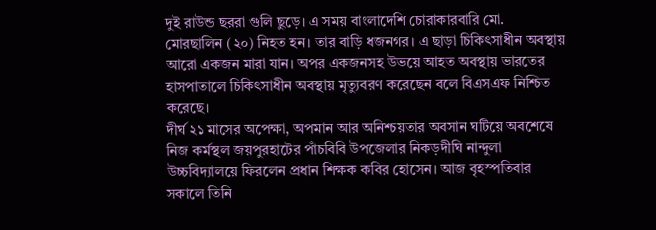দুই রাউন্ড ছররা গুলি ছুড়ে। এ সময় বাংলাদেশি চোরাকারবারি মো. মোরছালিন (২০) নিহত হন। তার বাড়ি ধজনগর। এ ছাড়া চিকিৎসাধীন অবস্থায় আরো একজন মারা যান। অপর একজনসহ উভয়ে আহত অবস্থায় ভারতের হাসপাতালে চিকিৎসাধীন অবস্থায় মৃত্যুবরণ করেছেন বলে বিএসএফ নিশ্চিত করেছে।
দীর্ঘ ২১ মাসের অপেক্ষা, অপমান আর অনিশ্চয়তার অবসান ঘটিয়ে অবশেষে নিজ কর্মস্থল জয়পুরহাটের পাঁচবিবি উপজেলার নিকড়দীঘি নান্দুলা উচ্চবিদ্যালয়ে ফিরলেন প্রধান শিক্ষক কবির হোসেন। আজ বৃহস্পতিবার সকালে তিনি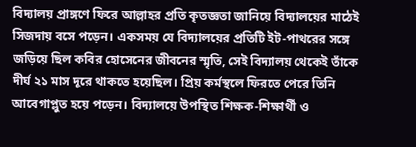বিদ্যালয় প্রাঙ্গণে ফিরে আল্লাহর প্রতি কৃতজ্ঞতা জানিয়ে বিদ্যালয়ের মাঠেই সিজদায় বসে পড়েন। একসময় যে বিদ্যালয়ের প্রতিটি ইট-পাথরের সঙ্গে জড়িয়ে ছিল কবির হোসেনের জীবনের স্মৃতি, সেই বিদ্যালয় থেকেই তাঁকে দীর্ঘ ২১ মাস দূরে থাকতে হয়েছিল। প্রিয় কর্মস্থলে ফিরতে পেরে তিনি আবেগাপ্লুত হয়ে পড়েন। বিদ্যালয়ে উপস্থিত শিক্ষক-শিক্ষার্থী ও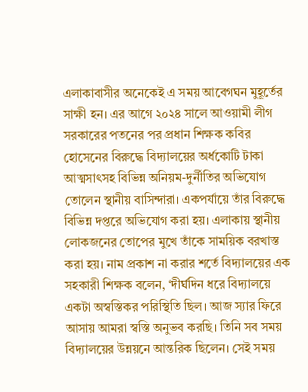এলাকাবাসীর অনেকেই এ সময় আবেগঘন মুহূর্তের সাক্ষী হন। এর আগে ২০২৪ সালে আওয়ামী লীগ সরকারের পতনের পর প্রধান শিক্ষক কবির হোসেনের বিরুদ্ধে বিদ্যালয়ের অর্ধকোটি টাকা আত্মসাৎসহ বিভিন্ন অনিয়ম-দুর্নীতির অভিযোগ তোলেন স্থানীয় বাসিন্দারা। একপর্যায়ে তাঁর বিরুদ্ধে বিভিন্ন দপ্তরে অভিযোগ করা হয়। এলাকায় স্থানীয় লোকজনের তোপের মুখে তাঁকে সাময়িক বরখাস্ত করা হয়। নাম প্রকাশ না করার শর্তে বিদ্যালয়ের এক সহকারী শিক্ষক বলেন, ‘দীর্ঘদিন ধরে বিদ্যালয়ে একটা অস্বস্তিকর পরিস্থিতি ছিল। আজ স্যার ফিরে আসায় আমরা স্বস্তি অনুভব করছি। তিনি সব সময় বিদ্যালয়ের উন্নয়নে আন্তরিক ছিলেন। সেই সময়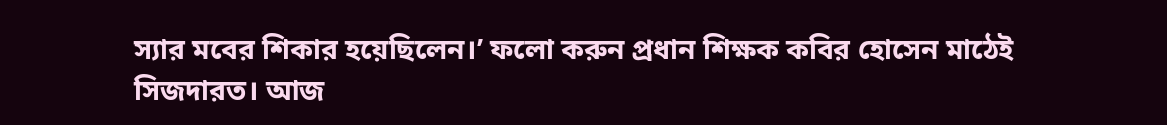স্যার মবের শিকার হয়েছিলেন।’ ফলো করুন প্রধান শিক্ষক কবির হোসেন মাঠেই সিজদারত। আজ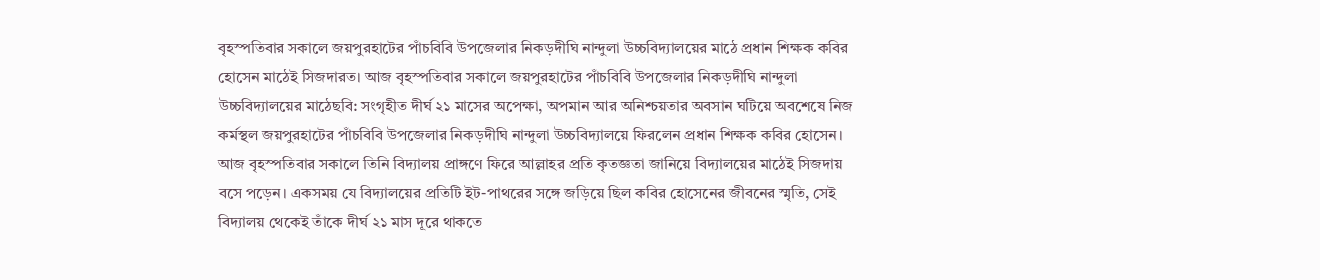বৃহস্পতিবার সকালে জয়পুরহাটের পাঁচবিবি উপজেলার নিকড়দীঘি নান্দুলা উচ্চবিদ্যালয়ের মাঠে প্রধান শিক্ষক কবির হোসেন মাঠেই সিজদারত। আজ বৃহস্পতিবার সকালে জয়পুরহাটের পাঁচবিবি উপজেলার নিকড়দীঘি নান্দুলা উচ্চবিদ্যালয়ের মাঠেছবি: সংগৃহীত দীর্ঘ ২১ মাসের অপেক্ষা, অপমান আর অনিশ্চয়তার অবসান ঘটিয়ে অবশেষে নিজ কর্মস্থল জয়পুরহাটের পাঁচবিবি উপজেলার নিকড়দীঘি নান্দুলা উচ্চবিদ্যালয়ে ফিরলেন প্রধান শিক্ষক কবির হোসেন। আজ বৃহস্পতিবার সকালে তিনি বিদ্যালয় প্রাঙ্গণে ফিরে আল্লাহর প্রতি কৃতজ্ঞতা জানিয়ে বিদ্যালয়ের মাঠেই সিজদায় বসে পড়েন। একসময় যে বিদ্যালয়ের প্রতিটি ইট-পাথরের সঙ্গে জড়িয়ে ছিল কবির হোসেনের জীবনের স্মৃতি, সেই বিদ্যালয় থেকেই তাঁকে দীর্ঘ ২১ মাস দূরে থাকতে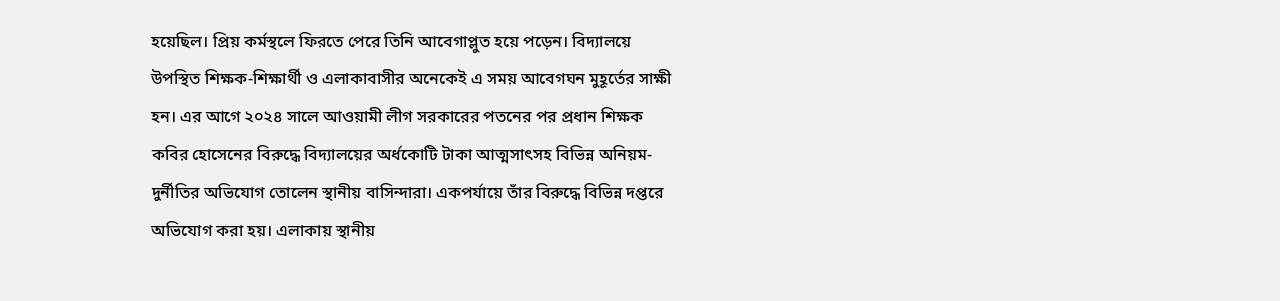হয়েছিল। প্রিয় কর্মস্থলে ফিরতে পেরে তিনি আবেগাপ্লুত হয়ে পড়েন। বিদ্যালয়ে উপস্থিত শিক্ষক-শিক্ষার্থী ও এলাকাবাসীর অনেকেই এ সময় আবেগঘন মুহূর্তের সাক্ষী হন। এর আগে ২০২৪ সালে আওয়ামী লীগ সরকারের পতনের পর প্রধান শিক্ষক কবির হোসেনের বিরুদ্ধে বিদ্যালয়ের অর্ধকোটি টাকা আত্মসাৎসহ বিভিন্ন অনিয়ম-দুর্নীতির অভিযোগ তোলেন স্থানীয় বাসিন্দারা। একপর্যায়ে তাঁর বিরুদ্ধে বিভিন্ন দপ্তরে অভিযোগ করা হয়। এলাকায় স্থানীয়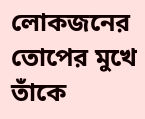লোকজনের তোপের মুখে তাঁকে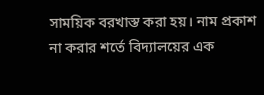সাময়িক বরখাস্ত করা হয়। নাম প্রকাশ না করার শর্তে বিদ্যালয়ের এক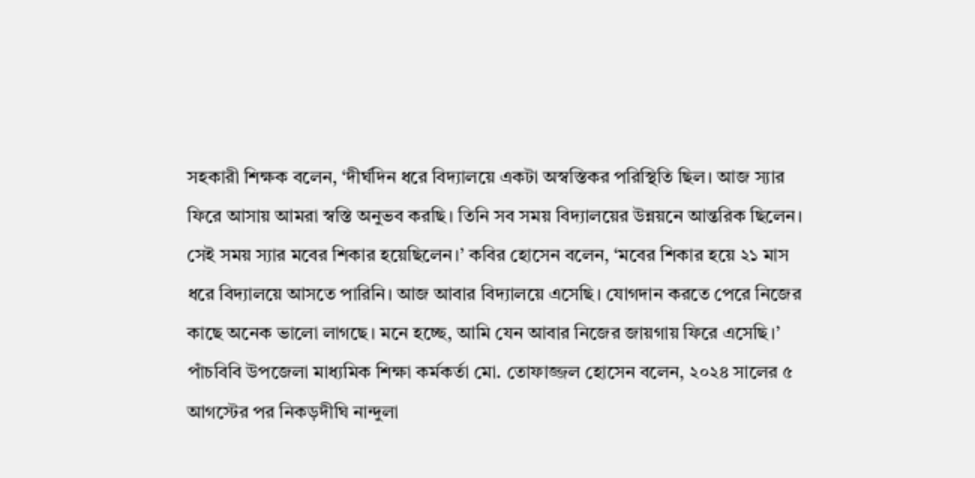সহকারী শিক্ষক বলেন, ‘দীর্ঘদিন ধরে বিদ্যালয়ে একটা অস্বস্তিকর পরিস্থিতি ছিল। আজ স্যার ফিরে আসায় আমরা স্বস্তি অনুভব করছি। তিনি সব সময় বিদ্যালয়ের উন্নয়নে আন্তরিক ছিলেন। সেই সময় স্যার মবের শিকার হয়েছিলেন।’ কবির হোসেন বলেন, ‘মবের শিকার হয়ে ২১ মাস ধরে বিদ্যালয়ে আসতে পারিনি। আজ আবার বিদ্যালয়ে এসেছি। যোগদান করতে পেরে নিজের কাছে অনেক ভালো লাগছে। মনে হচ্ছে, আমি যেন আবার নিজের জায়গায় ফিরে এসেছি।’ পাঁচবিবি উপজেলা মাধ্যমিক শিক্ষা কর্মকর্তা মো. তোফাজ্জল হোসেন বলেন, ২০২৪ সালের ৫ আগস্টের পর নিকড়দীঘি নান্দুলা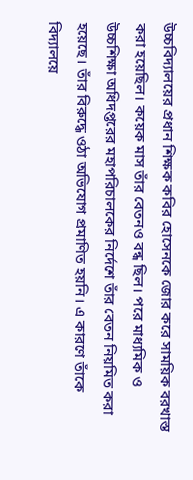উচ্চবিদ্যালয়ের প্রধান শিক্ষক কবির হোসেনকে জোর করে সাময়িক বরখাস্ত করা হয়েছিল। কয়েক মাস তাঁর বেতনও বন্ধ ছিল। পরে মাধ্যমিক ও উচ্চশিক্ষা অধিদপ্তরের মহাপরিচালকের নির্দেশে তাঁর বেতন নিয়মিত করা হয়েছে। তাঁর বিরুদ্ধে ওঠা অভিযোগ প্রমাণিত হয়নি। এ কারণে তাঁকে বিদ্যালয়ে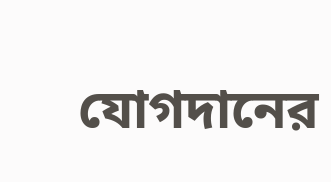যোগদানের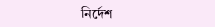নির্দেশ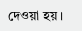দেওয়া হয়।